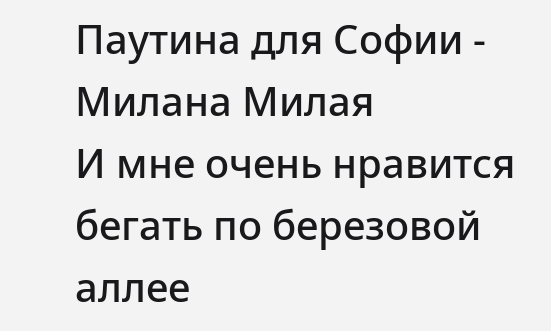Паутина для Софии - Милана Милая
И мне очень нравится бегать по березовой аллее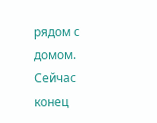рядом с домом. Сейчас конец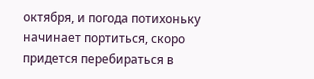октября, и погода потихоньку начинает портиться, скоро придется перебираться в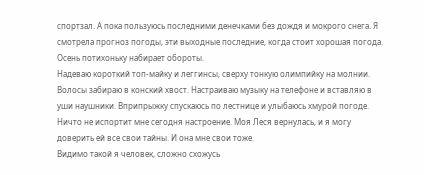спортзал. А пока пользуюсь последними денечками без дождя и мокрого снега. Я смотрела прогноз погоды, эти выходные последние, когда стоит хорошая погода. Осень потихоньку набирает обороты.
Надеваю короткий топ-майку и леггинсы, сверху тонкую олимпийку на молнии. Волосы забираю в конский хвост. Настраиваю музыку на телефоне и вставляю в уши наушники. Вприпрыжку спускаюсь по лестнице и улыбаюсь хмурой погоде. Ничто не испортит мне сегодня настроение. Моя Леся вернулась, и я могу доверить ей все свои тайны. И она мне свои тоже.
Видимо такой я человек, сложно схожусь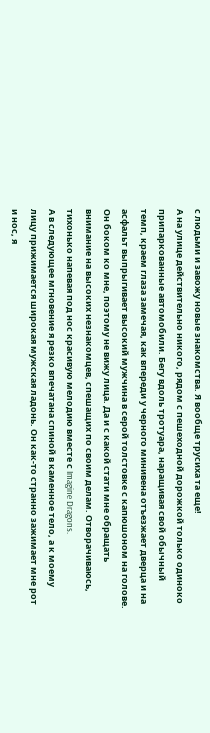с людьми и завожу новые знакомства. Я вообще трусиха та еще!
А на улице действительно никого, рядом с пешеходной дорожкой только одиноко припаркованные автомобили. Бегу вдоль тротуара, наращивая свой обычный темп, краем глаза замечая, как впереди у черного минивена отъезжает дверца и на асфальт выпрыгивает высокий мужчина в серой толстовке с капюшоном на голове. Он боком ко мне, поэтому не вижу лица. Да и с какой стати мне обращать внимание на высоких незнакомцев, спешащих по своим делам. Отворачиваюсь, тихонько напевая под нос красивую мелодию вместе с Imagine Dragons.
А в следующее мгновение я резко впечатана спиной в каменное тело, а к моему лицу прижимается широкая мужская ладонь. Он как-то странно зажимает мне рот и нос, я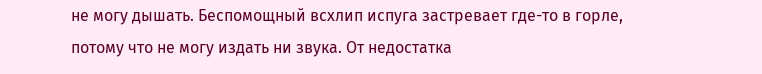не могу дышать. Беспомощный всхлип испуга застревает где-то в горле, потому что не могу издать ни звука. От недостатка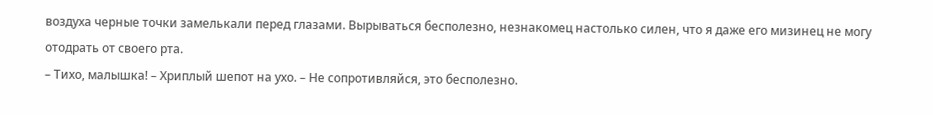воздуха черные точки замелькали перед глазами. Вырываться бесполезно, незнакомец настолько силен, что я даже его мизинец не могу отодрать от своего рта.
– Тихо, малышка! – Хриплый шепот на ухо. – Не сопротивляйся, это бесполезно.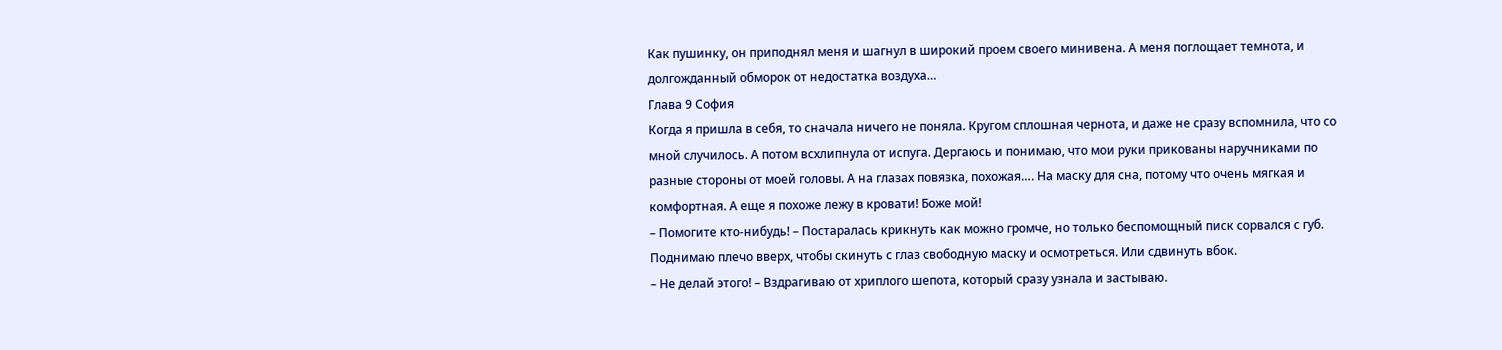Как пушинку, он приподнял меня и шагнул в широкий проем своего минивена. А меня поглощает темнота, и долгожданный обморок от недостатка воздуха…
Глава 9 София
Когда я пришла в себя, то сначала ничего не поняла. Кругом сплошная чернота, и даже не сразу вспомнила, что со мной случилось. А потом всхлипнула от испуга. Дергаюсь и понимаю, что мои руки прикованы наручниками по разные стороны от моей головы. А на глазах повязка, похожая…. На маску для сна, потому что очень мягкая и комфортная. А еще я похоже лежу в кровати! Боже мой!
– Помогите кто-нибудь! – Постаралась крикнуть как можно громче, но только беспомощный писк сорвался с губ. Поднимаю плечо вверх, чтобы скинуть с глаз свободную маску и осмотреться. Или сдвинуть вбок.
– Не делай этого! – Вздрагиваю от хриплого шепота, который сразу узнала и застываю.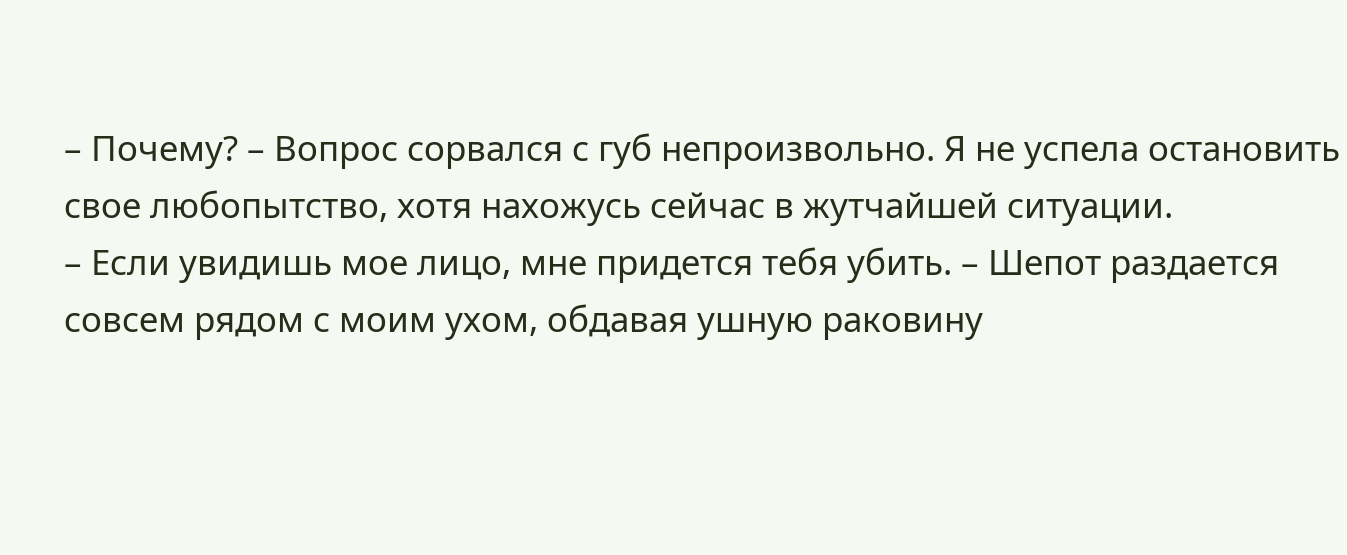– Почему? – Вопрос сорвался с губ непроизвольно. Я не успела остановить свое любопытство, хотя нахожусь сейчас в жутчайшей ситуации.
– Если увидишь мое лицо, мне придется тебя убить. – Шепот раздается совсем рядом с моим ухом, обдавая ушную раковину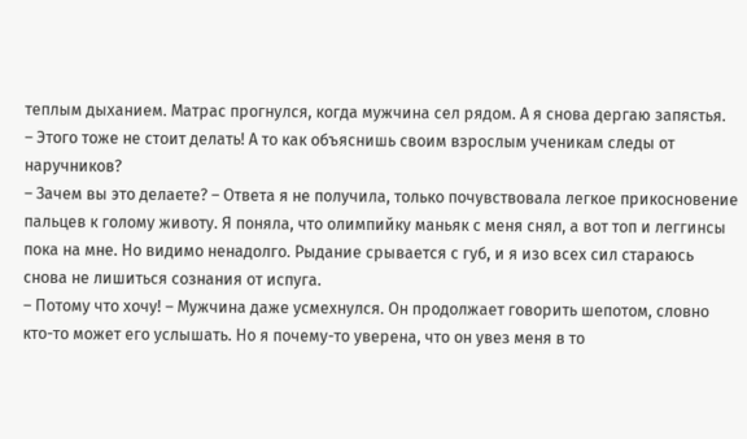теплым дыханием. Матрас прогнулся, когда мужчина сел рядом. А я снова дергаю запястья.
– Этого тоже не стоит делать! А то как объяснишь своим взрослым ученикам следы от наручников?
– Зачем вы это делаете? – Ответа я не получила, только почувствовала легкое прикосновение пальцев к голому животу. Я поняла, что олимпийку маньяк с меня снял, а вот топ и леггинсы пока на мне. Но видимо ненадолго. Рыдание срывается с губ, и я изо всех сил стараюсь снова не лишиться сознания от испуга.
– Потому что хочу! – Мужчина даже усмехнулся. Он продолжает говорить шепотом, словно кто-то может его услышать. Но я почему-то уверена, что он увез меня в то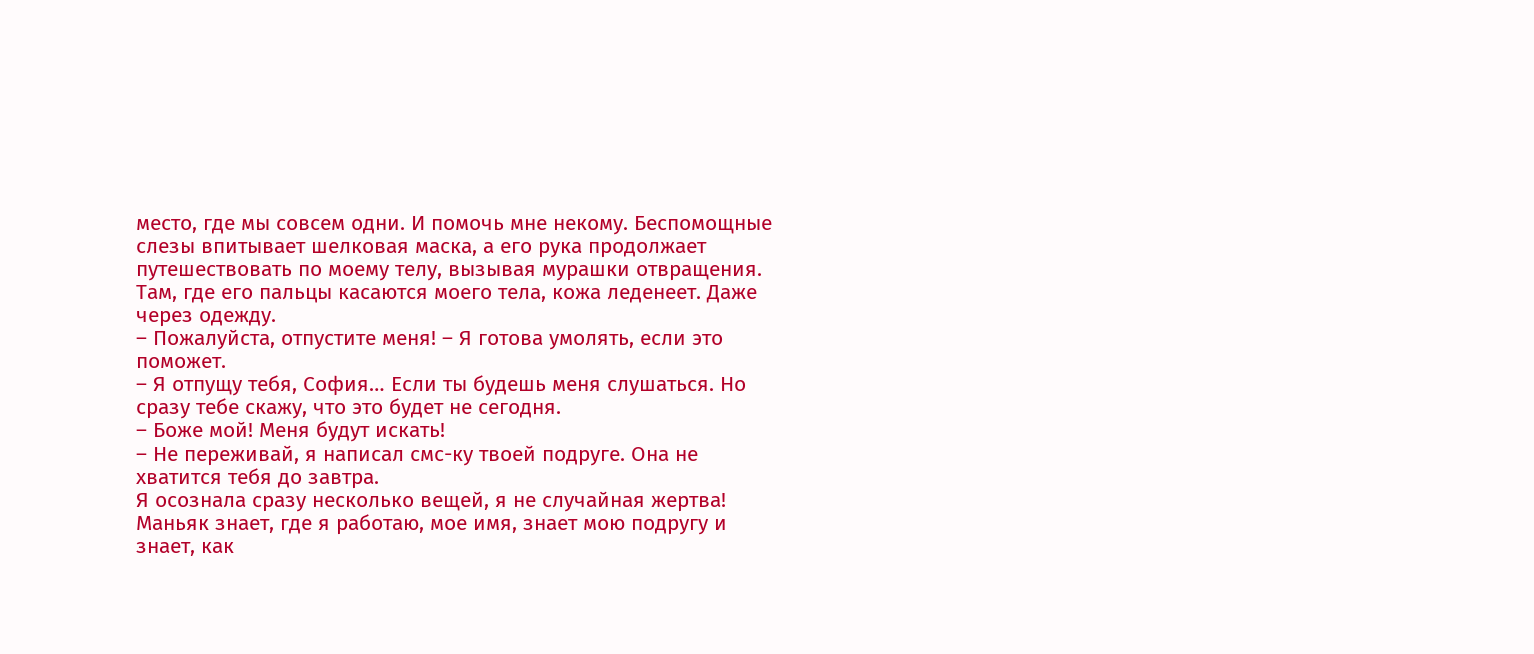место, где мы совсем одни. И помочь мне некому. Беспомощные слезы впитывает шелковая маска, а его рука продолжает путешествовать по моему телу, вызывая мурашки отвращения. Там, где его пальцы касаются моего тела, кожа леденеет. Даже через одежду.
– Пожалуйста, отпустите меня! – Я готова умолять, если это поможет.
– Я отпущу тебя, София… Если ты будешь меня слушаться. Но сразу тебе скажу, что это будет не сегодня.
– Боже мой! Меня будут искать!
– Не переживай, я написал смс-ку твоей подруге. Она не хватится тебя до завтра.
Я осознала сразу несколько вещей, я не случайная жертва! Маньяк знает, где я работаю, мое имя, знает мою подругу и знает, как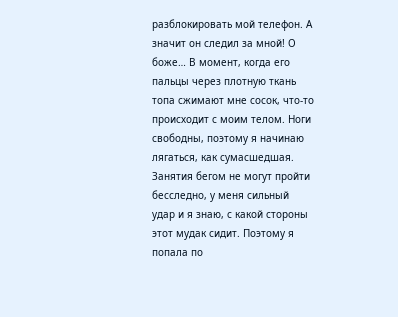разблокировать мой телефон. А значит он следил за мной! О боже… В момент, когда его пальцы через плотную ткань топа сжимают мне сосок, что-то происходит с моим телом. Ноги свободны, поэтому я начинаю лягаться, как сумасшедшая. Занятия бегом не могут пройти бесследно, у меня сильный удар и я знаю, с какой стороны этот мудак сидит. Поэтому я попала по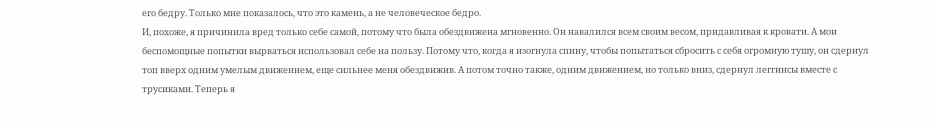его бедру. Только мне показалось, что это камень, а не человеческое бедро.
И, похоже, я причинила вред только себе самой, потому что была обездвижена мгновенно. Он навалился всем своим весом, придавливая к кровати. А мои беспомощные попытки вырваться использовал себе на пользу. Потому что, когда я изогнула спину, чтобы попытаться сбросить с себя огромную тушу, он сдернул топ вверх одним умелым движением, еще сильнее меня обездвижив. А потом точно также, одним движением, но только вниз, сдернул леггинсы вместе с трусиками. Теперь я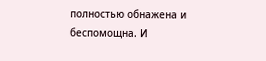полностью обнажена и беспомощна. И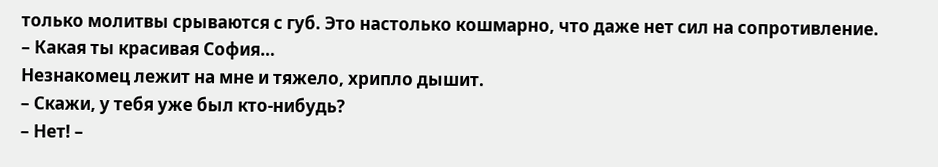только молитвы срываются с губ. Это настолько кошмарно, что даже нет сил на сопротивление.
– Какая ты красивая София…
Незнакомец лежит на мне и тяжело, хрипло дышит.
– Скажи, у тебя уже был кто-нибудь?
– Нет! –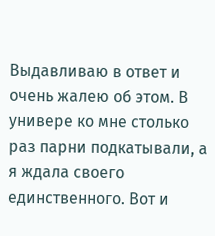Выдавливаю в ответ и очень жалею об этом. В универе ко мне столько раз парни подкатывали, а я ждала своего единственного. Вот и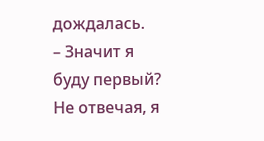дождалась.
– Значит я буду первый?
Не отвечая, я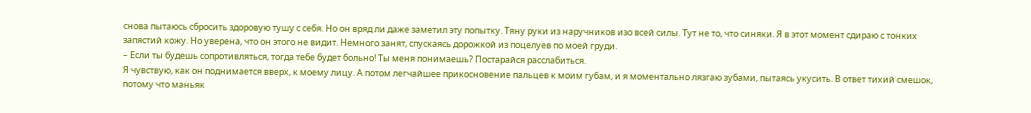снова пытаюсь сбросить здоровую тушу с себя. Но он вряд ли даже заметил эту попытку. Тяну руки из наручников изо всей силы. Тут не то, что синяки. Я в этот момент сдираю с тонких запястий кожу. Но уверена, что он этого не видит. Немного занят, спускаясь дорожкой из поцелуев по моей груди.
– Если ты будешь сопротивляться, тогда тебе будет больно! Ты меня понимаешь? Постарайся расслабиться.
Я чувствую, как он поднимается вверх, к моему лицу. А потом легчайшее прикосновение пальцев к моим губам, и я моментально лязгаю зубами, пытаясь укусить. В ответ тихий смешок, потому что маньяк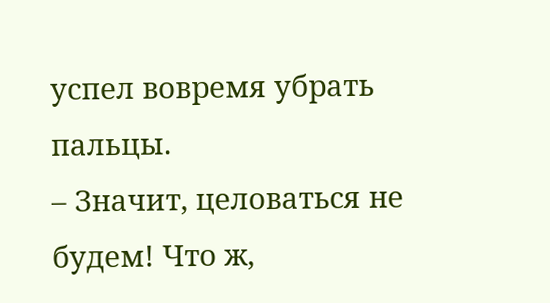успел вовремя убрать пальцы.
– Значит, целоваться не будем! Что ж,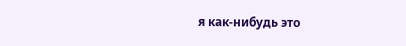я как-нибудь это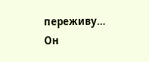переживу…
Он